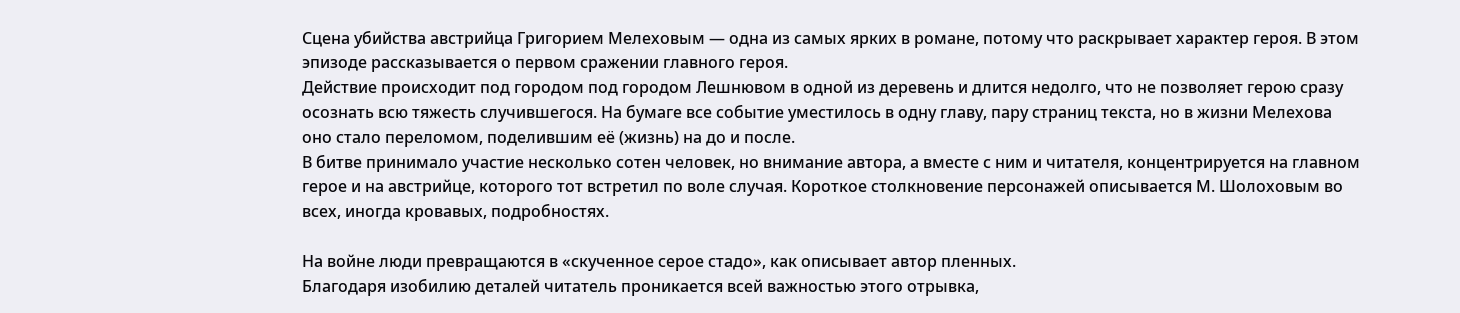Сцена убийства австрийца Григорием Мелеховым — одна из самых ярких в романе, потому что раскрывает характер героя. В этом эпизоде рассказывается о первом сражении главного героя.
Действие происходит под городом под городом Лешнювом в одной из деревень и длится недолго, что не позволяет герою сразу осознать всю тяжесть случившегося. На бумаге все событие уместилось в одну главу, пару страниц текста, но в жизни Мелехова оно стало переломом, поделившим её (жизнь) на до и после.
В битве принимало участие несколько сотен человек, но внимание автора, а вместе с ним и читателя, концентрируется на главном герое и на австрийце, которого тот встретил по воле случая. Короткое столкновение персонажей описывается М. Шолоховым во всех, иногда кровавых, подробностях.

На войне люди превращаются в «скученное серое стадо», как описывает автор пленных.
Благодаря изобилию деталей читатель проникается всей важностью этого отрывка,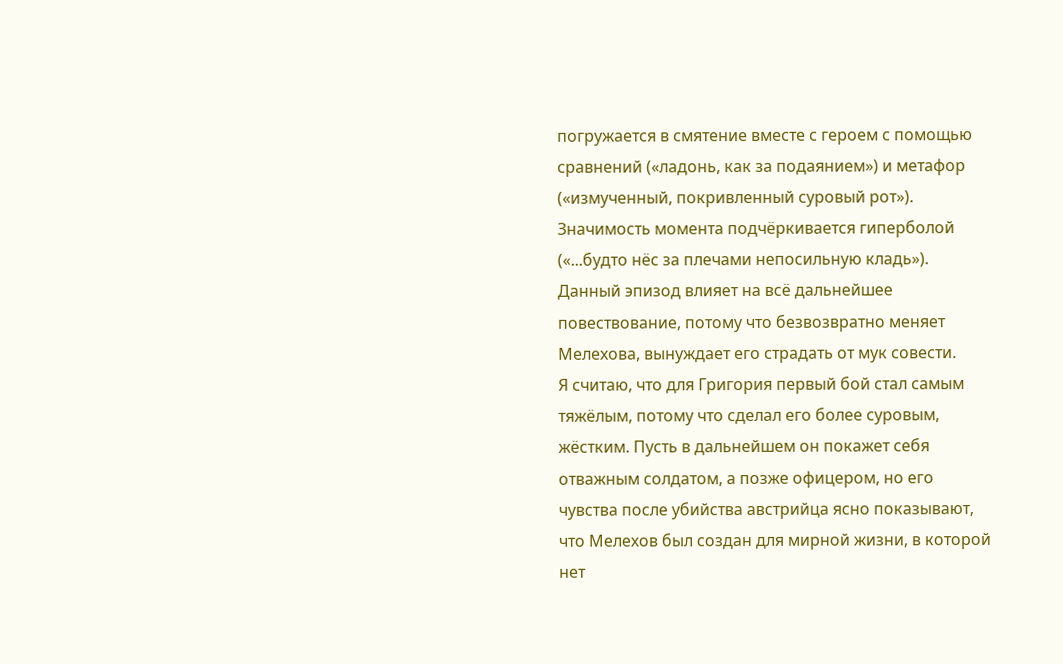погружается в смятение вместе с героем с помощью сравнений («ладонь, как за подаянием») и метафор («измученный, покривленный суровый рот»). Значимость момента подчёркивается гиперболой («...будто нёс за плечами непосильную кладь»).
Данный эпизод влияет на всё дальнейшее повествование, потому что безвозвратно меняет Мелехова, вынуждает его страдать от мук совести.
Я считаю, что для Григория первый бой стал самым тяжёлым, потому что сделал его более суровым, жёстким. Пусть в дальнейшем он покажет себя отважным солдатом, а позже офицером, но его чувства после убийства австрийца ясно показывают, что Мелехов был создан для мирной жизни, в которой нет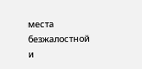места безжалостной и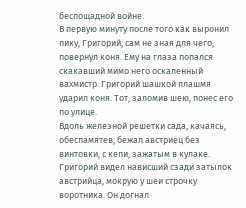беспощадной войне.
В первую минуту после того как выронил пику, Григорий, сам не зная для чего, повернул коня. Ему на глаза попался скакавший мимо него оскаленный вахмистр. Григорий шашкой плашмя ударил коня. Тот, заломив шею, понес его по улице.
Вдоль железной решетки сада, качаясь, обеспамятев, бежал австриец без винтовки, с кепи, зажатым в кулаке. Григорий видел нависший сзади затылок австрийца, мокрую у шеи строчку воротника. Он догнал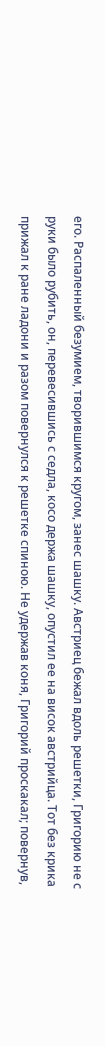его. Распаленный безумием, творившимся кругом, занес шашку. Австриец бежал вдоль решетки, Григорию не с руки было рубить, он, перевесившись с седла, косо держа шашку, опустил ее на висок австрийца. Тот без крика прижал к ране ладони и разом повернулся к решетке спиною. Не удержав коня, Григорий проскакал; повернув,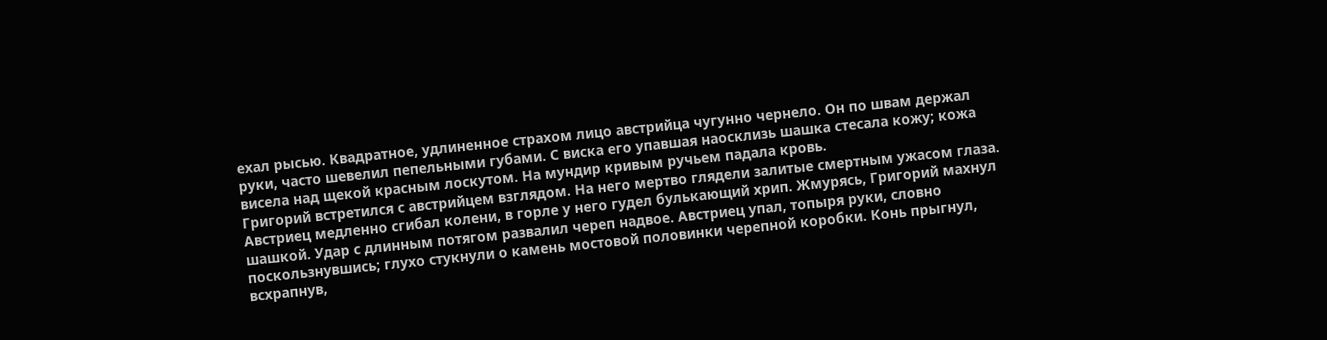ехал рысью. Квадратное, удлиненное страхом лицо австрийца чугунно чернело. Он по швам держал руки, часто шевелил пепельными губами. С виска его упавшая наосклизь шашка стесала кожу; кожа висела над щекой красным лоскутом. На мундир кривым ручьем падала кровь.
Григорий встретился с австрийцем взглядом. На него мертво глядели залитые смертным ужасом глаза. Австриец медленно сгибал колени, в горле у него гудел булькающий хрип. Жмурясь, Григорий махнул шашкой. Удар с длинным потягом развалил череп надвое. Австриец упал, топыря руки, словно поскользнувшись; глухо стукнули о камень мостовой половинки черепной коробки. Конь прыгнул, всхрапнув,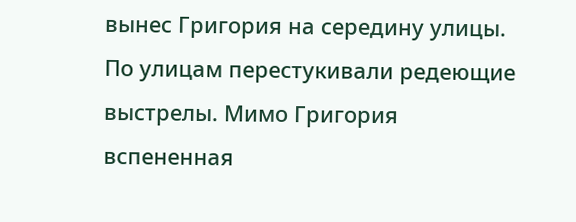вынес Григория на середину улицы.
По улицам перестукивали редеющие выстрелы. Мимо Григория вспененная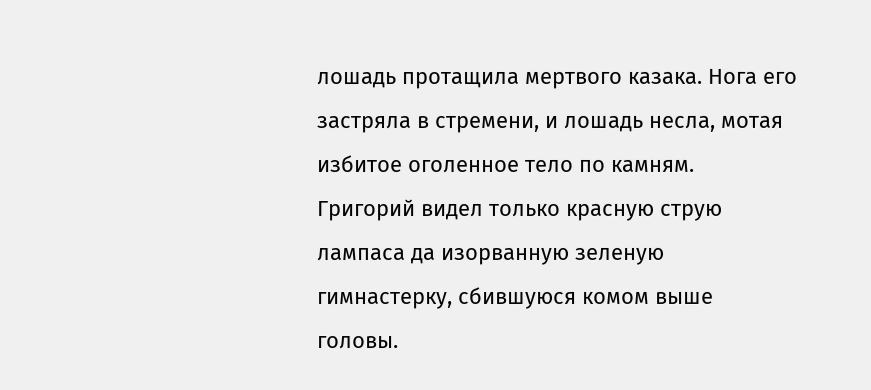лошадь протащила мертвого казака. Нога его застряла в стремени, и лошадь несла, мотая избитое оголенное тело по камням.
Григорий видел только красную струю лампаса да изорванную зеленую гимнастерку, сбившуюся комом выше головы.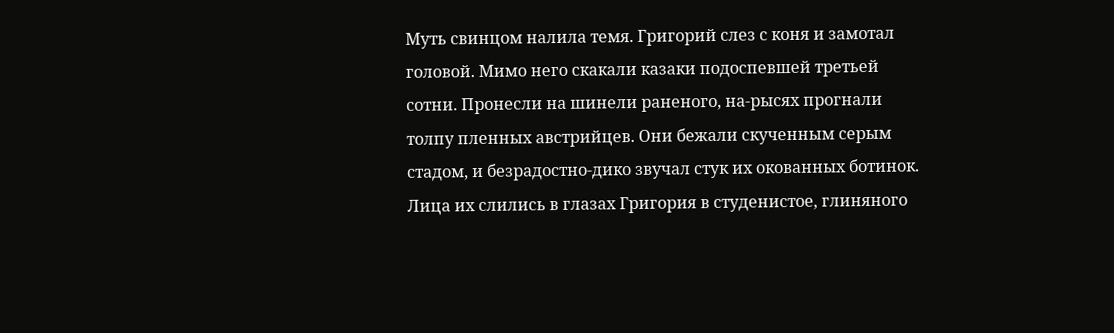Муть свинцом налила темя. Григорий слез с коня и замотал головой. Мимо него скакали казаки подоспевшей третьей сотни. Пронесли на шинели раненого, на-рысях прогнали толпу пленных австрийцев. Они бежали скученным серым стадом, и безрадостно-дико звучал стук их окованных ботинок. Лица их слились в глазах Григория в студенистое, глиняного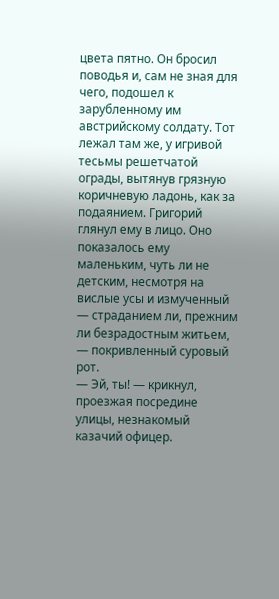цвета пятно. Он бросил поводья и, сам не зная для чего, подошел к зарубленному им австрийскому солдату. Тот лежал там же, у игривой тесьмы решетчатой ограды, вытянув грязную коричневую ладонь, как за подаянием. Григорий глянул ему в лицо. Оно показалось ему маленьким, чуть ли не детским, несмотря на вислые усы и измученный — страданием ли, прежним ли безрадостным житьем, — покривленный суровый рот.
— Эй, ты! — крикнул, проезжая посредине улицы, незнакомый казачий офицер.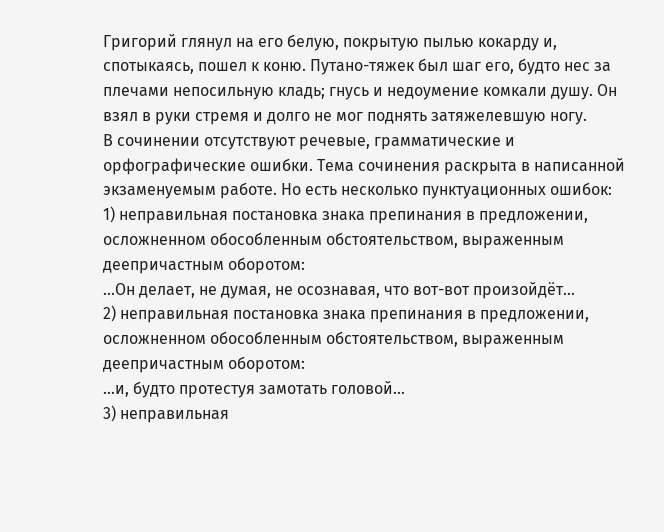Григорий глянул на его белую, покрытую пылью кокарду и, спотыкаясь, пошел к коню. Путано-тяжек был шаг его, будто нес за плечами непосильную кладь; гнусь и недоумение комкали душу. Он взял в руки стремя и долго не мог поднять затяжелевшую ногу.
В сочинении отсутствуют речевые, грамматические и орфографические ошибки. Тема сочинения раскрыта в написанной экзаменуемым работе. Но есть несколько пунктуационных ошибок:
1) неправильная постановка знака препинания в предложении, осложненном обособленным обстоятельством, выраженным деепричастным оборотом:
...Он делает, не думая, не осознавая, что вот-вот произойдёт...
2) неправильная постановка знака препинания в предложении, осложненном обособленным обстоятельством, выраженным деепричастным оборотом:
...и, будто протестуя замотать головой...
3) неправильная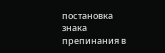постановка знака препинания в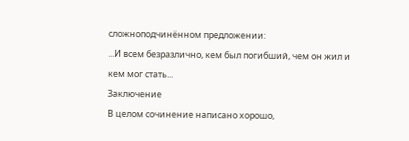сложноподчинённом предложении:
...И всем безразлично, кем был погибший, чем он жил и кем мог стать...
Заключение
В целом сочинение написано хорошо,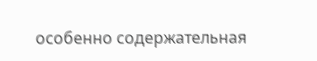особенно содержательная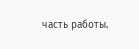часть работы.